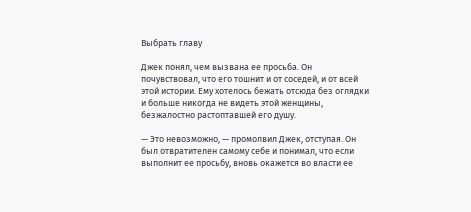Выбрать главу

Джек понял, чем вызвана ее просьба. Он почувствовал, что его тошнит и от соседей, и от всей этой истории. Ему хотелось бежать отсюда без оглядки и больше никогда не видеть этой женщины, безжалостно растоптавшей его душу.

— Это невозможно, — промолвил Джек, отступая. Он был отвратителен самому себе и понимал, что если выполнит ее просьбу, вновь окажется во власти ее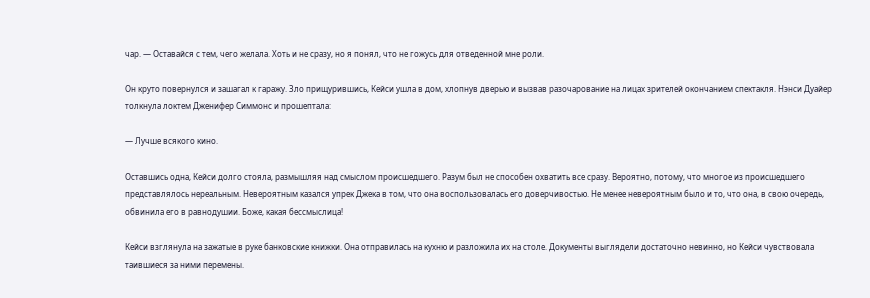чар. — Оставайся с тем, чего желала. Хоть и не сразу, но я понял, что не гожусь для отведенной мне роли.

Он круто повернулся и зашагал к гаражу. Зло прищурившись, Кейси ушла в дом, хлопнув дверью и вызвав разочарование на лицах зрителей окончанием спектакля. Нэнси Дуайер толкнула локтем Дженифер Симмонс и прошептала:

— Лучше всякого кино.

Оставшись одна, Кейси долго стояла, размышляя над смыслом происшедшего. Разум был не способен охватить все сразу. Вероятно, потому, что многое из происшедшего представлялось нереальным. Невероятным казался упрек Джека в том, что она воспользовалась его доверчивостью. Не менее невероятным было и то, что она, в свою очередь, обвинила его в равнодушии. Боже, какая бессмыслица!

Кейси взглянула на зажатые в руке банковские книжки. Она отправилась на кухню и разложила их на столе. Документы выглядели достаточно невинно, но Кейси чувствовала таившиеся за ними перемены.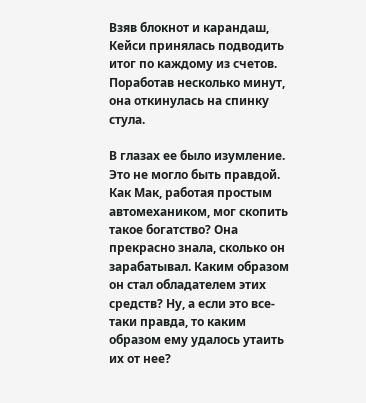Взяв блокнот и карандаш, Кейси принялась подводить итог по каждому из счетов. Поработав несколько минут, она откинулась на спинку стула.

В глазах ее было изумление. Это не могло быть правдой. Как Мак, работая простым автомехаником, мог скопить такое богатство? Она прекрасно знала, сколько он зарабатывал. Каким образом он стал обладателем этих средств? Ну, а если это все-таки правда, то каким образом ему удалось утаить их от нее?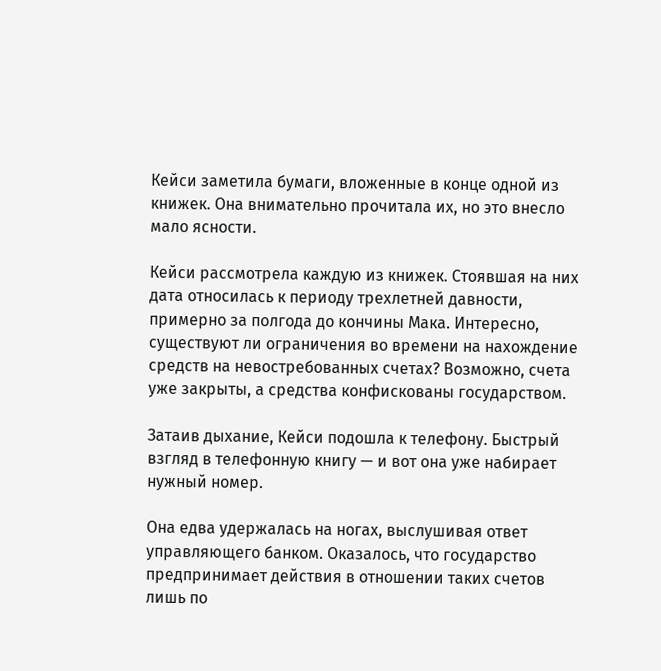Кейси заметила бумаги, вложенные в конце одной из книжек. Она внимательно прочитала их, но это внесло мало ясности.

Кейси рассмотрела каждую из книжек. Стоявшая на них дата относилась к периоду трехлетней давности, примерно за полгода до кончины Мака. Интересно, существуют ли ограничения во времени на нахождение средств на невостребованных счетах? Возможно, счета уже закрыты, а средства конфискованы государством.

Затаив дыхание, Кейси подошла к телефону. Быстрый взгляд в телефонную книгу — и вот она уже набирает нужный номер.

Она едва удержалась на ногах, выслушивая ответ управляющего банком. Оказалось, что государство предпринимает действия в отношении таких счетов лишь по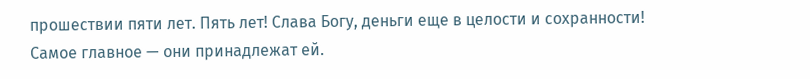прошествии пяти лет. Пять лет! Слава Богу, деньги еще в целости и сохранности! Самое главное — они принадлежат ей.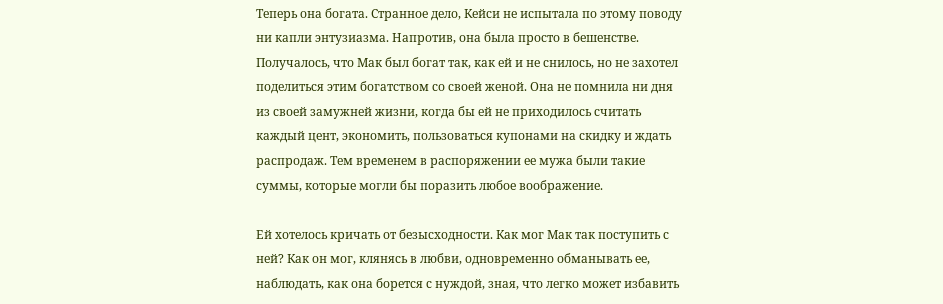Теперь она богата. Странное дело, Кейси не испытала по этому поводу ни капли энтузиазма. Напротив, она была просто в бешенстве. Получалось, что Мак был богат так, как ей и не снилось, но не захотел поделиться этим богатством со своей женой. Она не помнила ни дня из своей замужней жизни, когда бы ей не приходилось считать каждый цент, экономить, пользоваться купонами на скидку и ждать распродаж. Тем временем в распоряжении ее мужа были такие суммы, которые могли бы поразить любое воображение.

Ей хотелось кричать от безысходности. Как мог Мак так поступить с ней? Как он мог, клянясь в любви, одновременно обманывать ее, наблюдать, как она борется с нуждой, зная, что легко может избавить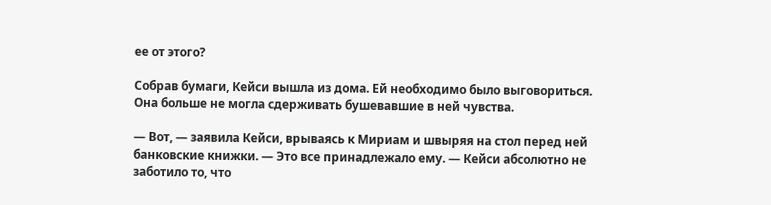ее от этого?

Собрав бумаги, Кейси вышла из дома. Ей необходимо было выговориться. Она больше не могла сдерживать бушевавшие в ней чувства.

— Вот, — заявила Кейси, врываясь к Мириам и швыряя на стол перед ней банковские книжки. — Это все принадлежало ему. — Кейси абсолютно не заботило то, что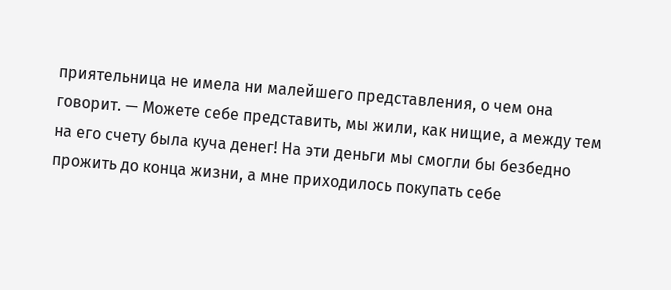приятельница не имела ни малейшего представления, о чем она говорит. — Можете себе представить, мы жили, как нищие, а между тем на его счету была куча денег! На эти деньги мы смогли бы безбедно прожить до конца жизни, а мне приходилось покупать себе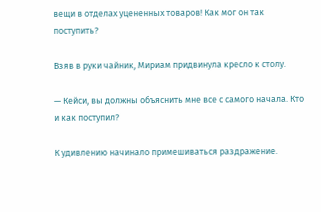вещи в отделах уцененных товаров! Как мог он так поступить?

Взяв в руки чайник, Мириам придвинула кресло к столу.

— Кейси, вы должны объяснить мне все с самого начала. Кто и как поступил?

К удивлению начинало примешиваться раздражение.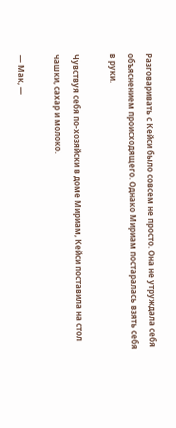Разговаривать с Кейси было совсем не просто. Она не утруждала себя объяснением происходящего. Однако Мириам постаралась взять себя в руки.

Чувствуя себя по-хозяйски в доме Мириам, Кейси поставила на стол чашки, сахар и молоко.

— Мак, —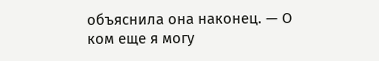объяснила она наконец. — О ком еще я могу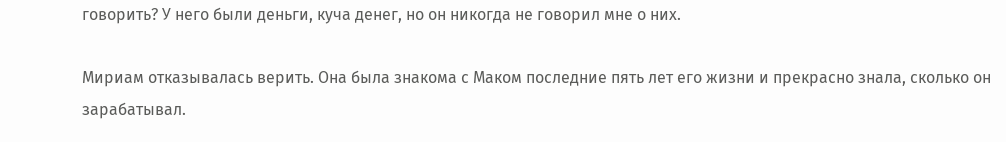говорить? У него были деньги, куча денег, но он никогда не говорил мне о них.

Мириам отказывалась верить. Она была знакома с Маком последние пять лет его жизни и прекрасно знала, сколько он зарабатывал.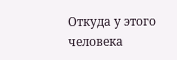Откуда у этого человека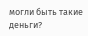могли быть такие деньги?